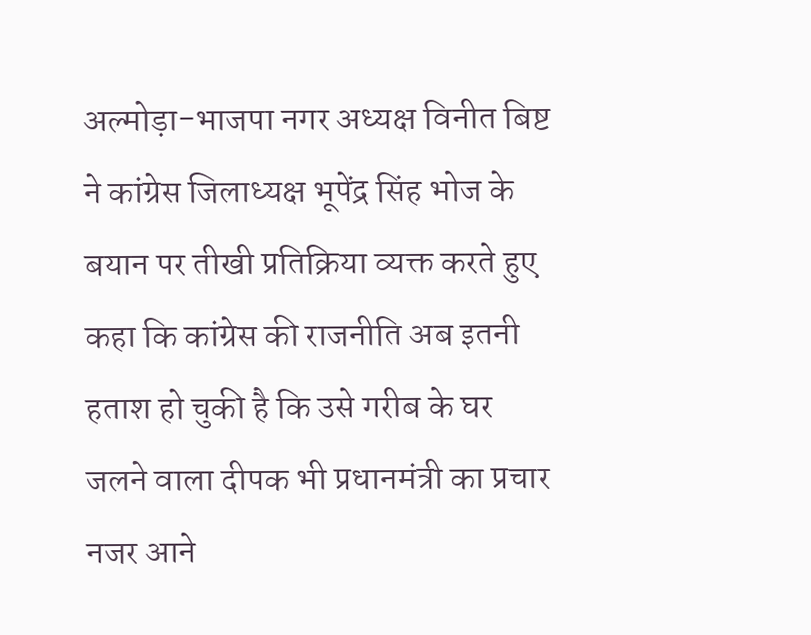अल्मोड़ा-भाजपा नगर अध्यक्ष विनीत बिष्ट ने कांग्रेस जिलाध्यक्ष भूपेंद्र सिंह भोज के बयान पर तीखी प्रतिक्रिया व्यक्त करते हुए कहा कि कांग्रेस की राजनीति अब इतनी हताश हो चुकी है कि उसे गरीब के घर जलने वाला दीपक भी प्रधानमंत्री का प्रचार नजर आने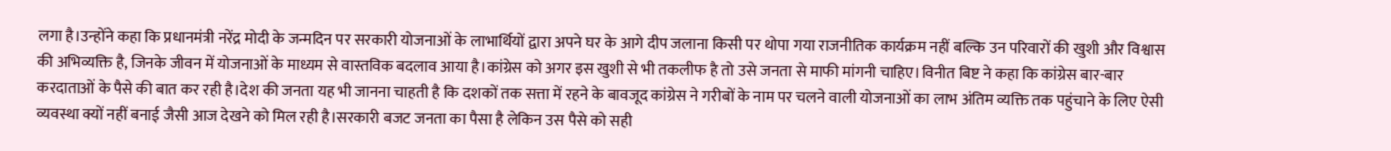लगा है।उन्होंने कहा कि प्रधानमंत्री नरेंद्र मोदी के जन्मदिन पर सरकारी योजनाओं के लाभार्थियों द्वारा अपने घर के आगे दीप जलाना किसी पर थोपा गया राजनीतिक कार्यक्रम नहीं बल्कि उन परिवारों की खुशी और विश्वास की अभिव्यक्ति है, जिनके जीवन में योजनाओं के माध्यम से वास्तविक बदलाव आया है।कांग्रेस को अगर इस खुशी से भी तकलीफ है तो उसे जनता से माफी मांगनी चाहिए।विनीत बिष्ट ने कहा कि कांग्रेस बार-बार करदाताओं के पैसे की बात कर रही है।देश की जनता यह भी जानना चाहती है कि दशकों तक सत्ता में रहने के बावजूद कांग्रेस ने गरीबों के नाम पर चलने वाली योजनाओं का लाभ अंतिम व्यक्ति तक पहुंचाने के लिए ऐसी व्यवस्था क्यों नहीं बनाई जैसी आज देखने को मिल रही है।सरकारी बजट जनता का पैसा है लेकिन उस पैसे को सही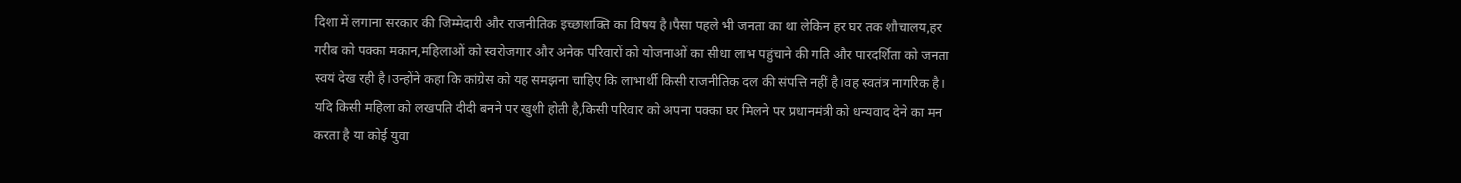दिशा में लगाना सरकार की जिम्मेदारी और राजनीतिक इच्छाशक्ति का विषय है।पैसा पहले भी जनता का था लेकिन हर घर तक शौचालय,हर गरीब को पक्का मकान,महिलाओं को स्वरोजगार और अनेक परिवारों को योजनाओं का सीधा लाभ पहुंचाने की गति और पारदर्शिता को जनता स्वयं देख रही है।उन्होंने कहा कि कांग्रेस को यह समझना चाहिए कि लाभार्थी किसी राजनीतिक दल की संपत्ति नहीं है।वह स्वतंत्र नागरिक है। यदि किसी महिला को लखपति दीदी बनने पर खुशी होती है,किसी परिवार को अपना पक्का घर मिलने पर प्रधानमंत्री को धन्यवाद देने का मन करता है या कोई युवा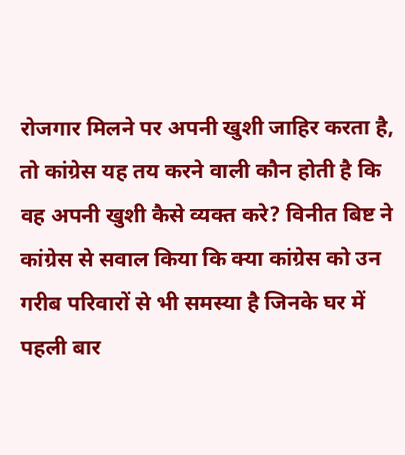रोजगार मिलने पर अपनी खुशी जाहिर करता है, तो कांग्रेस यह तय करने वाली कौन होती है कि वह अपनी खुशी कैसे व्यक्त करे? विनीत बिष्ट ने कांग्रेस से सवाल किया कि क्या कांग्रेस को उन गरीब परिवारों से भी समस्या है जिनके घर में पहली बार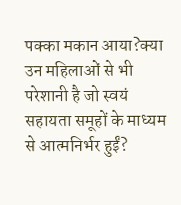पक्का मकान आया?क्या उन महिलाओं से भी परेशानी है जो स्वयं सहायता समूहों के माध्यम से आत्मनिर्भर हुईं?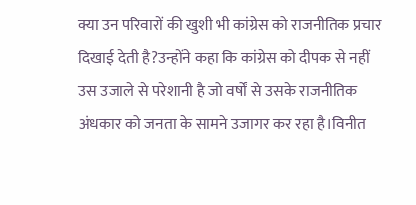क्या उन परिवारों की खुशी भी कांग्रेस को राजनीतिक प्रचार दिखाई देती है?उन्होंने कहा कि कांग्रेस को दीपक से नहीं उस उजाले से परेशानी है जो वर्षों से उसके राजनीतिक अंधकार को जनता के सामने उजागर कर रहा है।विनीत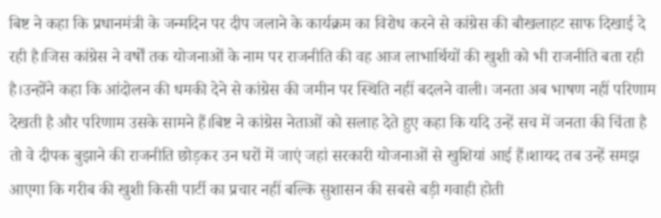बिष्ट ने कहा कि प्रधानमंत्री के जन्मदिन पर दीप जलाने के कार्यक्रम का विरोध करने से कांग्रेस की बौखलाहट साफ दिखाई दे रही है।जिस कांग्रेस ने वर्षों तक योजनाओं के नाम पर राजनीति की वह आज लाभार्थियों की खुशी को भी राजनीति बता रही है।उन्होंने कहा कि आंदोलन की धमकी देने से कांग्रेस की जमीन पर स्थिति नहीं बदलने वाली। जनता अब भाषण नहीं परिणाम देखती है और परिणाम उसके सामने हैं।बिष्ट ने कांग्रेस नेताओं को सलाह देते हुए कहा कि यदि उन्हें सच में जनता की चिंता है तो वे दीपक बुझाने की राजनीति छोड़कर उन घरों में जाएं जहां सरकारी योजनाओं से खुशियां आई हैं।शायद तब उन्हें समझ आएगा कि गरीब की खुशी किसी पार्टी का प्रचार नहीं बल्कि सुशासन की सबसे बड़ी गवाही होती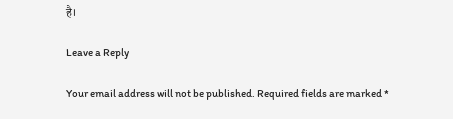है।

Leave a Reply

Your email address will not be published. Required fields are marked *